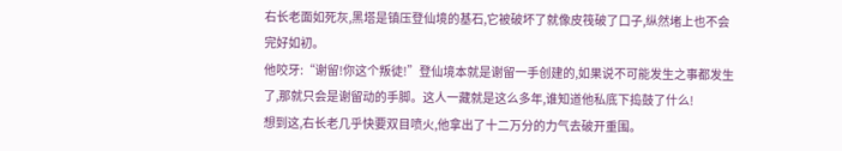右长老面如死灰,黑塔是镇压登仙境的基石,它被破坏了就像皮筏破了口子,纵然堵上也不会完好如初。
他咬牙:“谢留!你这个叛徒!”登仙境本就是谢留一手创建的,如果说不可能发生之事都发生了,那就只会是谢留动的手脚。这人一藏就是这么多年,谁知道他私底下捣鼓了什么!
想到这,右长老几乎快要双目喷火,他拿出了十二万分的力气去破开重围。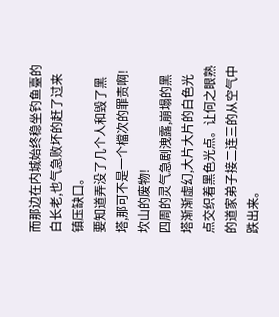而那边在内城始终稳坐钓鱼臺的白长老,也气急败坏的赶了过来镇压缺口。
要知道弄没了几个人和毁了黑塔,那可不是一个檔次的罪责啊!坎山的废物!
四周的灵气急剧洩露,崩塌的黑塔渐渐虚幻,大片大片的白色光点交织着黑色光点。让何之眼熟的道家弟子接二连三的从空气中跌出来。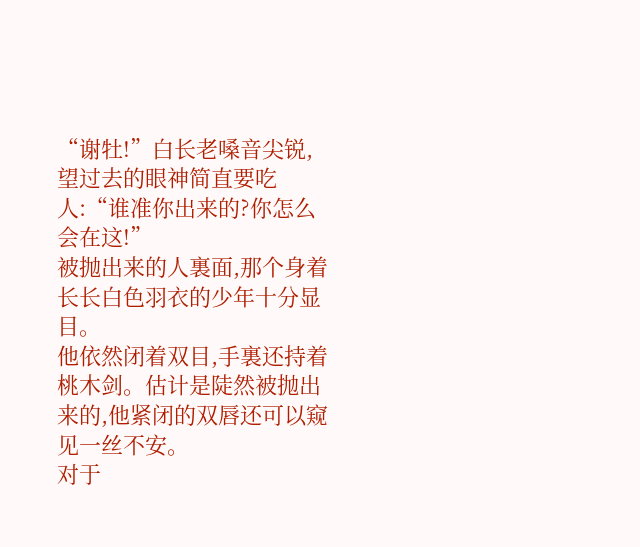“谢牡!”白长老嗓音尖锐,望过去的眼神简直要吃人:“谁准你出来的?你怎么会在这!”
被抛出来的人裏面,那个身着长长白色羽衣的少年十分显目。
他依然闭着双目,手裏还持着桃木剑。估计是陡然被抛出来的,他紧闭的双唇还可以窥见一丝不安。
对于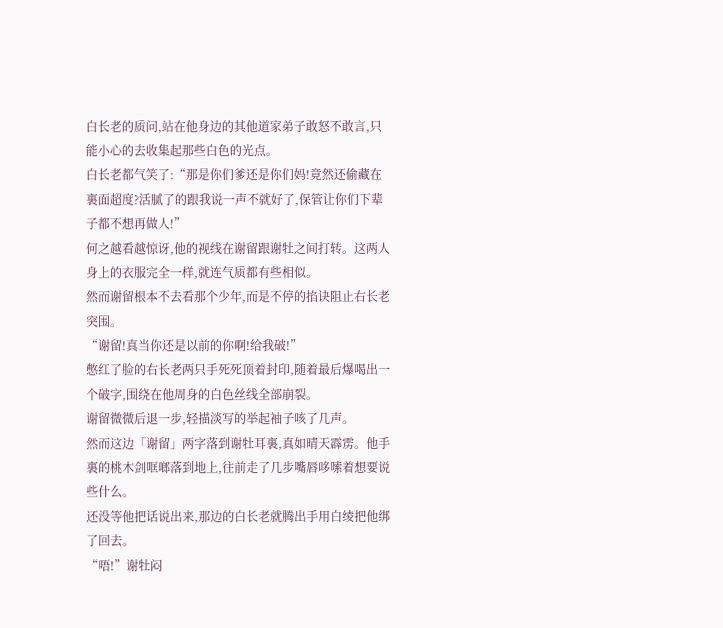白长老的质问,站在他身边的其他道家弟子敢怒不敢言,只能小心的去收集起那些白色的光点。
白长老都气笑了:“那是你们爹还是你们妈!竟然还偷藏在裏面超度?活腻了的跟我说一声不就好了,保管让你们下辈子都不想再做人!”
何之越看越惊讶,他的视线在谢留跟谢牡之间打转。这两人身上的衣服完全一样,就连气质都有些相似。
然而谢留根本不去看那个少年,而是不停的掐诀阻止右长老突围。
“谢留!真当你还是以前的你啊!给我破!”
憋红了脸的右长老两只手死死顶着封印,随着最后爆喝出一个破字,围绕在他周身的白色丝线全部崩裂。
谢留微微后退一步,轻描淡写的举起袖子咳了几声。
然而这边「谢留」两字落到谢牡耳裏,真如晴天霹雳。他手裏的桃木剑哐啷落到地上,往前走了几步嘴唇哆嗦着想要说些什么。
还没等他把话说出来,那边的白长老就腾出手用白绫把他绑了回去。
“唔!”谢牡闷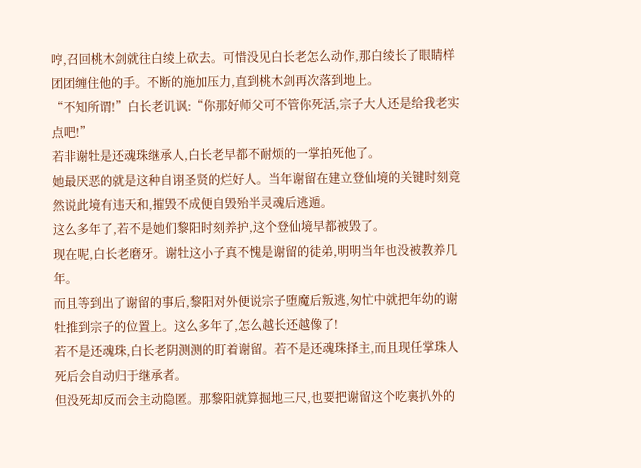哼,召回桃木剑就往白绫上砍去。可惜没见白长老怎么动作,那白绫长了眼睛样团团缠住他的手。不断的施加压力,直到桃木剑再次落到地上。
“不知所谓!”白长老讥讽:“你那好师父可不管你死活,宗子大人还是给我老实点吧!”
若非谢牡是还魂珠继承人,白长老早都不耐烦的一掌拍死他了。
她最厌恶的就是这种自诩圣贤的烂好人。当年谢留在建立登仙境的关键时刻竟然说此境有违天和,摧毁不成便自毁殆半灵魂后逃遁。
这么多年了,若不是她们黎阳时刻养护,这个登仙境早都被毁了。
现在呢,白长老磨牙。谢牡这小子真不愧是谢留的徒弟,明明当年也没被教养几年。
而且等到出了谢留的事后,黎阳对外便说宗子堕魔后叛逃,匆忙中就把年幼的谢牡推到宗子的位置上。这么多年了,怎么越长还越像了!
若不是还魂珠,白长老阴测测的盯着谢留。若不是还魂珠择主,而且现任掌珠人死后会自动归于继承者。
但没死却反而会主动隐匿。那黎阳就算掘地三尺,也要把谢留这个吃裏扒外的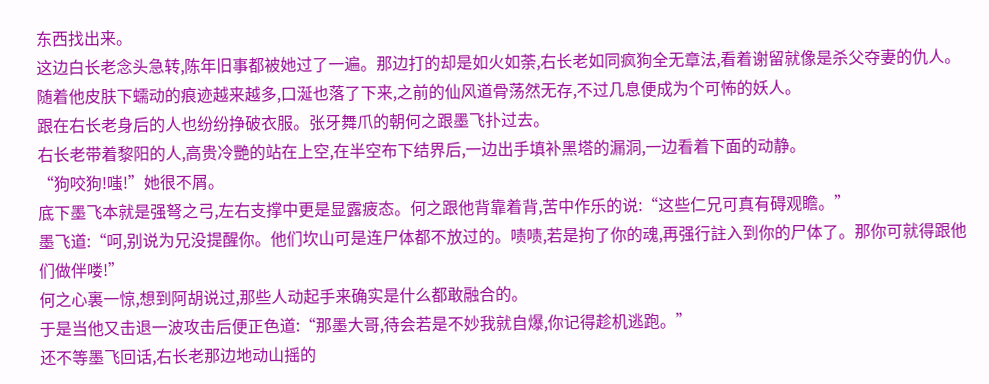东西找出来。
这边白长老念头急转,陈年旧事都被她过了一遍。那边打的却是如火如荼,右长老如同疯狗全无章法,看着谢留就像是杀父夺妻的仇人。
随着他皮肤下蠕动的痕迹越来越多,口涎也落了下来,之前的仙风道骨荡然无存,不过几息便成为个可怖的妖人。
跟在右长老身后的人也纷纷挣破衣服。张牙舞爪的朝何之跟墨飞扑过去。
右长老带着黎阳的人,高贵冷艷的站在上空,在半空布下结界后,一边出手填补黑塔的漏洞,一边看着下面的动静。
“狗咬狗!嗤!”她很不屑。
底下墨飞本就是强弩之弓,左右支撑中更是显露疲态。何之跟他背靠着背,苦中作乐的说:“这些仁兄可真有碍观瞻。”
墨飞道:“呵,别说为兄没提醒你。他们坎山可是连尸体都不放过的。啧啧,若是拘了你的魂,再强行註入到你的尸体了。那你可就得跟他们做伴喽!”
何之心裏一惊,想到阿胡说过,那些人动起手来确实是什么都敢融合的。
于是当他又击退一波攻击后便正色道:“那墨大哥,待会若是不妙我就自爆,你记得趁机逃跑。”
还不等墨飞回话,右长老那边地动山摇的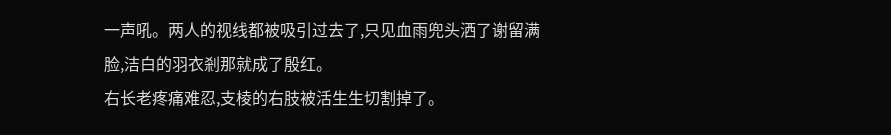一声吼。两人的视线都被吸引过去了,只见血雨兜头洒了谢留满脸,洁白的羽衣剎那就成了殷红。
右长老疼痛难忍,支棱的右肢被活生生切割掉了。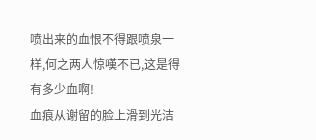喷出来的血恨不得跟喷泉一样,何之两人惊嘆不已,这是得有多少血啊!
血痕从谢留的脸上滑到光洁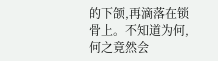的下颌,再滴落在锁骨上。不知道为何,何之竟然会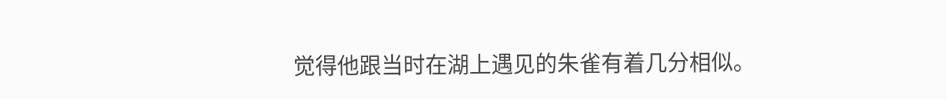觉得他跟当时在湖上遇见的朱雀有着几分相似。